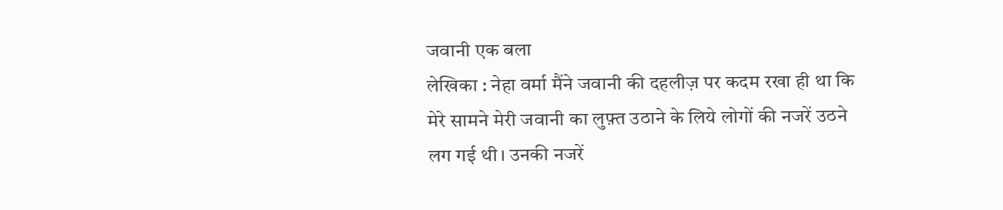जवानी एक बला
लेखिका : नेहा वर्मा मैंने जवानी की दहलीज़ पर कदम रखा ही था कि मेरे सामने मेरी जवानी का लुफ़्त उठाने के लिये लोगों की नजरें उठने लग गई थी। उनकी नजरें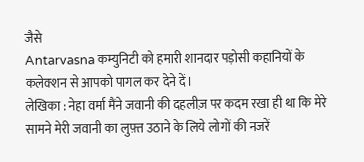जैसे
Antarvasna कम्युनिटी को हमारी शानदार पड़ोसी कहानियों के कलेक्शन से आपको पागल कर देने दें।
लेखिका : नेहा वर्मा मैंने जवानी की दहलीज़ पर कदम रखा ही था कि मेरे सामने मेरी जवानी का लुफ़्त उठाने के लिये लोगों की नजरें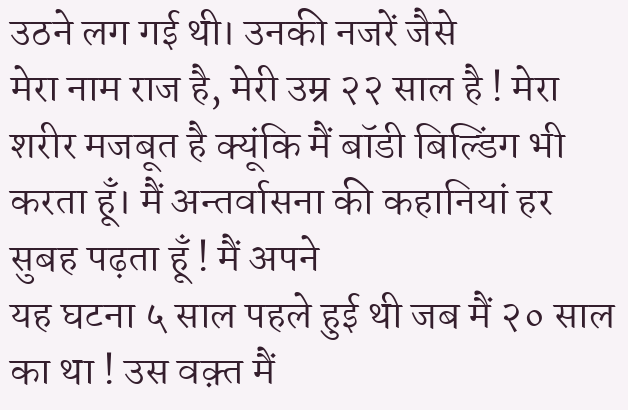उठने लग गई थी। उनकी नजरें जैसे
मेरा नाम राज है, मेरी उम्र २२ साल है ! मेरा शरीर मजबूत है क्यूंकि मैं बॉडी बिल्डिंग भी करता हूँ। मैं अन्तर्वासना की कहानियां हर सुबह पढ़ता हूँ ! मैं अपने
यह घटना ५ साल पहले हुई थी जब मैं २० साल का था ! उस वक़्त मैं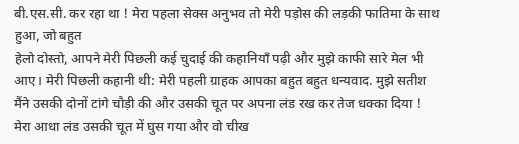बी.एस.सी. कर रहा था ! मेरा पहला सेक्स अनुभव तो मेरी पड़ोस की लड़की फातिमा के साथ हुआ, जो बहुत
हेलो दोस्तो, आपने मेरी पिछली कई चुदाई की कहानियाँ पढ़ी और मुझे काफी सारे मेल भी आए। मेरी पिछली कहानी थी: मेरी पहली ग्राहक आपका बहुत बहुत धन्यवाद. मुझे सतीश
मैंने उसकी दोनों टांगे चौड़ी की और उसकी चूत पर अपना लंड रख कर तेज धक्का दिया ! मेरा आधा लंड उसकी चूत में घुस गया और वो चीख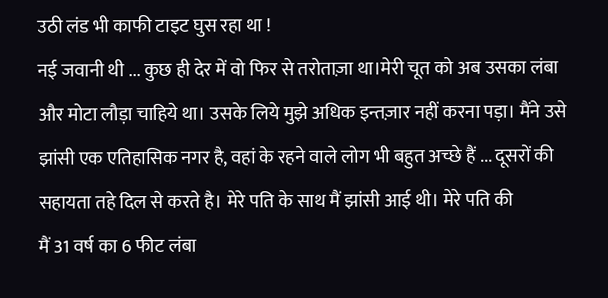उठी लंड भी काफी टाइट घुस रहा था !
नई जवानी थी ... कुछ ही देर में वो फिर से तरोताज़ा था।मेरी चूत को अब उसका लंबा और मोटा लौड़ा चाहिये था। उसके लिये मुझे अधिक इन्तज़ार नहीं करना पड़ा। मैंने उसे
झांसी एक एतिहासिक नगर है, वहां के रहने वाले लोग भी बहुत अच्छे हैं ... दूसरों की सहायता तहे दिल से करते है। मेरे पति के साथ मैं झांसी आई थी। मेरे पति की
मैं 31 वर्ष का 6 फीट लंबा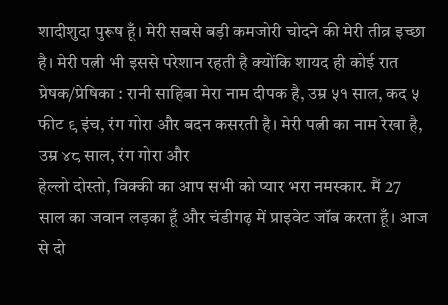शादीशुदा पुरूष हूँ। मेरी सबसे बड़ी कमजोरी चोदने की मेरी तीव्र इच्छा है। मेरी पत्नी भी इससे परेशान रहती है क्योंकि शायद ही कोई रात
प्रेषक/प्रेषिका : रानी साहिबा मेरा नाम दीपक है, उम्र ५१ साल, कद ५ फीट ९ इंच, रंग गोरा और बदन कसरती है। मेरी पत्नी का नाम रेखा है, उम्र ४८ साल, रंग गोरा और
हेल्लो दोस्तो, विक्की का आप सभी को प्यार भरा नमस्कार. मैं 27 साल का जवान लड़का हूँ और चंडीगढ़ में प्राइवेट जॉब करता हूँ। आज से दो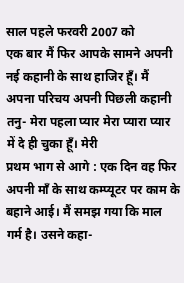साल पहले फरवरी 2007 को
एक बार मैं फिर आपके सामने अपनी नई कहानी के साथ हाजिर हूँ। मैं अपना परिचय अपनी पिछली कहानी तनु- मेरा पहला प्यार मेरा प्यारा प्यार में दे ही चुका हूँ। मेरी
प्रथम भाग से आगे : एक दिन वह फिर अपनी माँ के साथ कम्प्यूटर पर काम के बहाने आई। मैं समझ गया कि माल गर्म है। उसने कहा-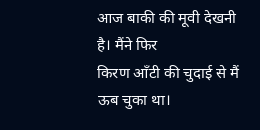आज बाकी की मूवी देखनी है। मैंने फिर
किरण आँटी की चुदाई से मैं ऊब चुका था।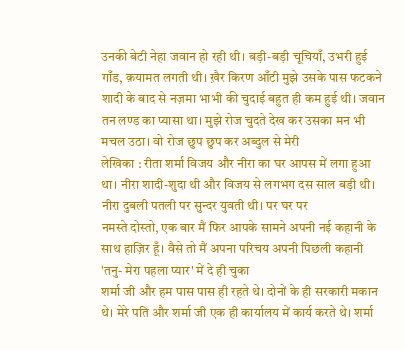उनकी बेटी नेहा जवान हो रही थी। बड़ी-बड़ी चूचियाँ, उभरी हुई गाँड, क़यामत लगती थी। ख़ैर किरण आँटी मुझे उसके पास फटकने
शादी के बाद से नज़मा भाभी की चुदाई बहुत ही कम हुई थी। जवान तन लण्ड का प्यासा था। मुझे रोज चुदते देख कर उसका मन भी मचल उठा। वो रोज छुप छुप कर अब्दुल से मेरी
लेखिका : रीता शर्मा विजय और नीरा का घर आपस में लगा हुआ था। नीरा शादी-शुदा थी और विजय से लगभग दस साल बड़ी थी। नीरा दुबली पतली पर सुन्दर युवती थी। पर घर पर
नमस्ते दोस्तो, एक बार मैं फिर आपके सामने अपनी नई कहानी के साथ हाज़िर हूँ। वैसे तो मैं अपना परिचय अपनी पिछली कहानी 'तनु- मेरा पहला प्यार' में दे ही चुका
शर्मा जी और हम पास पास ही रहते थे। दोनों के ही सरकारी मकान थे। मेरे पति और शर्मा जी एक ही कार्यालय में कार्य करते थे। शर्मा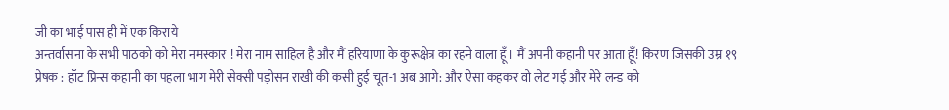जी का भाई पास ही में एक किराये
अन्तर्वासना के सभी पाठको को मेरा नमस्कार ! मेरा नाम साहिल है और मैं हरियाणा के कुरूक्षेत्र का रहने वाला हूँ। मैं अपनी कहानी पर आता हूँ! किरण जिसकी उम्र १९
प्रेषक : हॉट प्रिन्स कहानी का पहला भाग मेरी सेक्सी पड़ोसन राखी की कसी हुई चूत-1 अब आगे: और ऐसा कहकर वो लेट गई और मेरे लन्ड को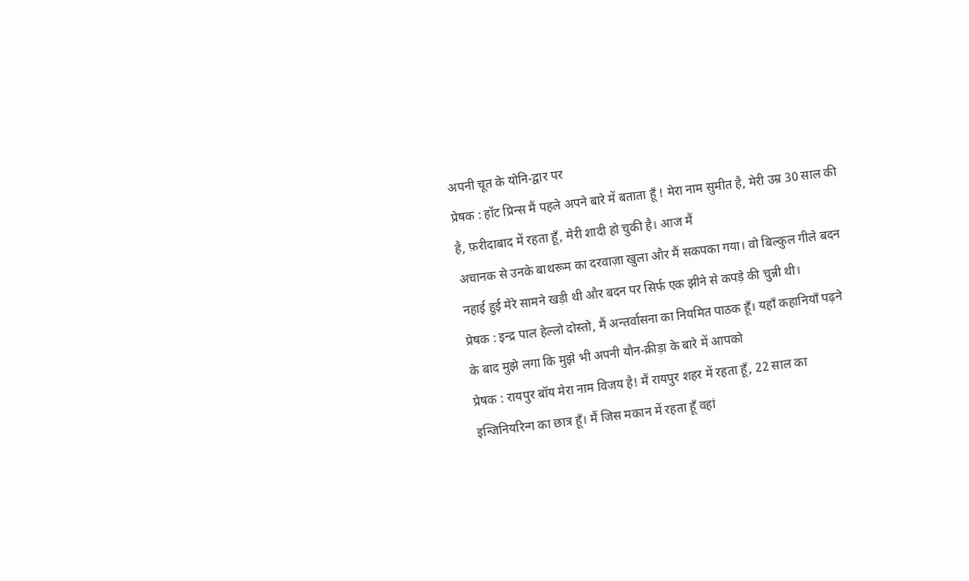अपनी चूत के योनि-द्वार पर
प्रेषक : हॉट प्रिन्स मैं पहले अपने बारे में बताता हूँ ! मेरा नाम सुमीत है, मेरी उम्र 30 साल की है, फ़रीदाबाद में रहता हूँ, मेरी शादी हो चुकी है। आज मैं
अचानक से उनके बाथरूम का दरवाज़ा खुला और मैं सकपका गया। वो बिल्कुल गीले बदन नहाई हुई मेरे सामने खड़ी थी और बदन पर सिर्फ एक झीने से कपड़े की चुन्नी थी।
प्रेषक : इन्द्र पाल हेल्लो दोस्तो, मैं अन्तर्वासना का नियमित पाठक हूँ। यहाँ कहानियाँ पढ़ने के बाद मुझे लगा कि मुझे भी अपनी यौन-क्रीड़ा के बारे में आपको
प्रेषक : रायपुर बॉय मेरा नाम विजय है! मैं रायपुर शहर में रहता हूँ, 22 साल का इन्जिनियरिन्ग का छात्र हूँ। मैं जिस मकान में रहता हूँ वहां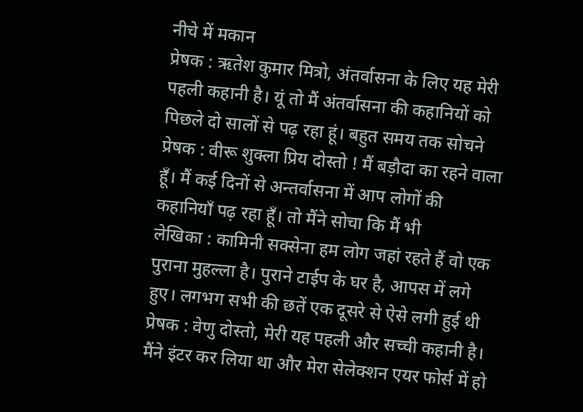नीचे में मकान
प्रेषक : ऋतेश कुमार मित्रो, अंतर्वासना के लिए यह मेरी पहली कहानी है। यूं तो मैं अंतर्वासना की कहानियों को पिछले दो सालों से पढ़ रहा हूं। बहुत समय तक सोचने
प्रेषक : वीरू शुक्ला प्रिय दोस्तो ! मैं बड़ौदा का रहने वाला हूँ। मैं कई दिनों से अन्तर्वासना में आप लोगों की कहानियाँ पढ़ रहा हूँ। तो मैंने सोचा कि मैं भी
लेखिका : कामिनी सक्सेना हम लोग जहां रहते हैं वो एक पुराना मुहल्ला है। पुराने टाईप के घर है, आपस में लगे हुए। लगभग सभी की छतें एक दूसरे से ऐसे लगी हुई थी
प्रेषक : वेणु दोस्तो, मेरी यह पहली और सच्ची कहानी है। मैंने इंटर कर लिया था और मेरा सेलेक्शन एयर फोर्स में हो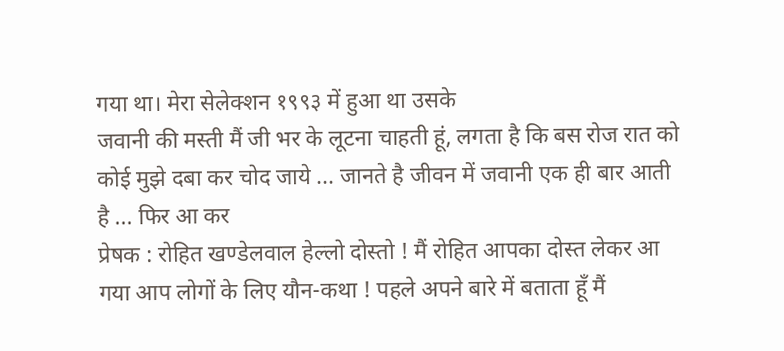गया था। मेरा सेलेक्शन १९९३ में हुआ था उसके
जवानी की मस्ती मैं जी भर के लूटना चाहती हूं, लगता है कि बस रोज रात को कोई मुझे दबा कर चोद जाये ... जानते है जीवन में जवानी एक ही बार आती है ... फिर आ कर
प्रेषक : रोहित खण्डेलवाल हेल्लो दोस्तो ! मैं रोहित आपका दोस्त लेकर आ गया आप लोगों के लिए यौन-कथा ! पहले अपने बारे में बताता हूँ मैं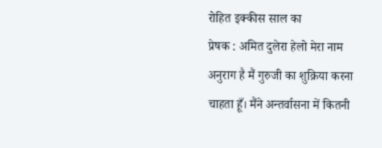रोहित इक्कीस साल का
प्रेषक : अमित दुलेरा हेलो मेरा नाम अनुराग है मैं गुरुजी का शुक्रिया करना चाहता हूँ। मैंने अन्तर्वासना में कितनी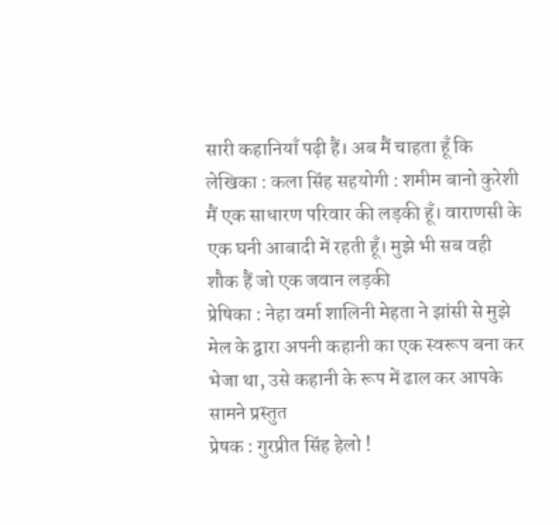सारी कहानियाँ पढ़ी हैं। अब मैं चाहता हूँ कि
लेखिका : कला सिंह सहयोगी : शमीम बानो कुरेशी मैं एक साधारण परिवार की लड़की हूँ। वाराणसी के एक घनी आबादी में रहती हूँ। मुझे भी सब वही शौक हैं जो एक जवान लड़की
प्रेषिका : नेहा वर्मा शालिनी मेहता ने झांसी से मुझे मेल के द्वारा अपनी कहानी का एक स्वरूप बना कर भेजा था, उसे कहानी के रूप में ढाल कर आपके सामने प्रस्तुत
प्रेषक : गुरप्रीत सिंह हेलो !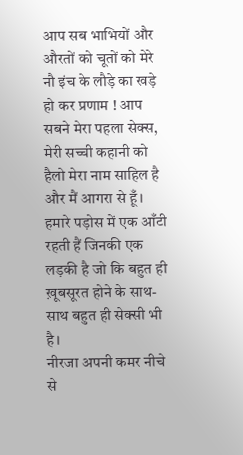आप सब भाभियों और औरतों को चूतों को मेरे नौ इंच के लौड़े का खड़े हो कर प्रणाम ! आप सबने मेरा पहला सेक्स, मेरी सच्ची कहानी को
हैलो मेरा नाम साहिल है और मैं आगरा से हूँ। हमारे पड़ोस में एक आँटी रहती हैं जिनकी एक लड़की है जो कि बहुत ही ख़ूबसूरत होने के साथ-साथ बहुत ही सेक्सी भी है।
नीरजा अपनी कमर नीचे से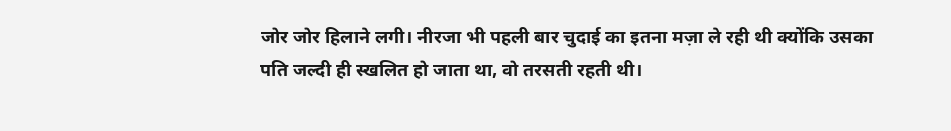जोर जोर हिलाने लगी। नीरजा भी पहली बार चुदाई का इतना मज़ा ले रही थी क्योंकि उसका पति जल्दी ही स्खलित हो जाता था, वो तरसती रहती थी।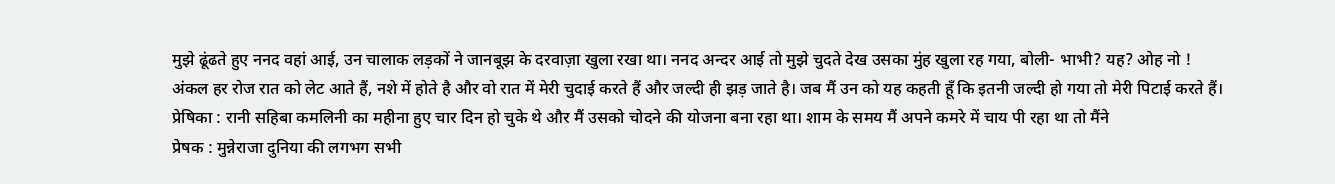मुझे ढूंढते हुए ननद वहां आई, उन चालाक लड़कों ने जानबूझ के दरवाज़ा खुला रखा था। ननद अन्दर आई तो मुझे चुदते देख उसका मुंह खुला रह गया, बोली- भाभी? यह? ओह नो !
अंकल हर रोज रात को लेट आते हैं, नशे में होते है और वो रात में मेरी चुदाई करते हैं और जल्दी ही झड़ जाते है। जब मैं उन को यह कहती हूँ कि इतनी जल्दी हो गया तो मेरी पिटाई करते हैं।
प्रेषिका : रानी सहिबा कमलिनी का महीना हुए चार दिन हो चुके थे और मैं उसको चोदने की योजना बना रहा था। शाम के समय मैं अपने कमरे में चाय पी रहा था तो मैंने
प्रेषक : मुन्नेराजा दुनिया की लगभग सभी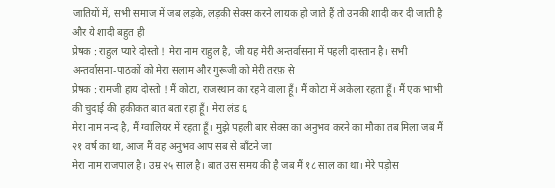जातियों में, सभी समाज में जब लड़के, लड़की सेक्स करने लायक हो जाते हैं तो उनकी शादी कर दी जाती है और ये शादी बहुत ही
प्रेषक : राहुल प्यारे दोस्तो ! मेरा नाम राहुल है, जी यह मेरी अन्तर्वासना में पहली दास्तान है। सभी अन्तर्वासना-पाठकों को मेरा सलाम और गुरूजी को मेरी तरफ़ से
प्रेषक : रामजी हाय दोस्तो ! मैं कोटा, राजस्थान का रहने वाला हूँ। मैं कोटा में अकेला रहता हूँ। मैं एक भाभी की चुदाई की हकीकत बात बता रहा हूँ। मेरा लंड ६
मेरा नाम नन्द है, मैं ग्वालियर में रहता हूँ। मुझे पहली बार सेक्स का अनुभव करने का मौका तब मिला जब मैं २१ वर्ष का था, आज मैं वह अनुभव आप सब से बाँटने जा
मेरा नाम राजपाल है। उम्र २५ साल है। बात उस समय की है जब मैं १८ साल का था। मेरे पड़ोस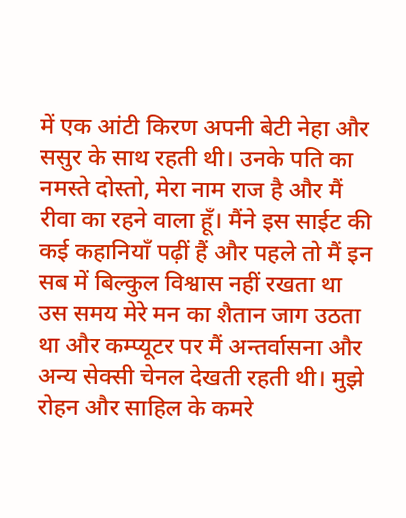में एक आंटी किरण अपनी बेटी नेहा और ससुर के साथ रहती थी। उनके पति का
नमस्ते दोस्तो, मेरा नाम राज है और मैं रीवा का रहने वाला हूँ। मैंने इस साईट की कई कहानियाँ पढ़ीं हैं और पहले तो मैं इन सब में बिल्कुल विश्वास नहीं रखता था
उस समय मेरे मन का शैतान जाग उठता था और कम्प्यूटर पर मैं अन्तर्वासना और अन्य सेक्सी चेनल देखती रहती थी। मुझे रोहन और साहिल के कमरे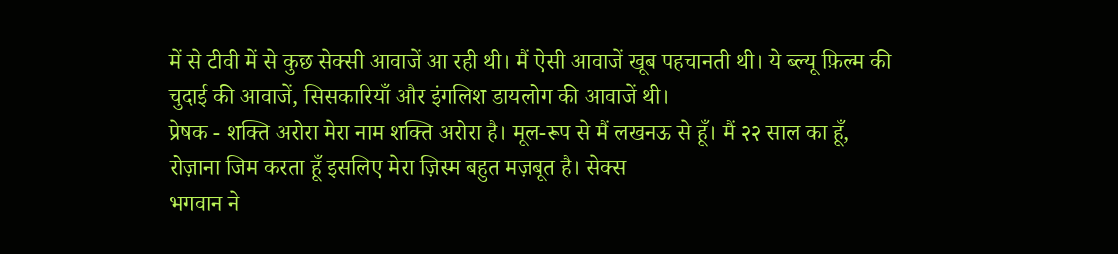में से टीवी में से कुछ सेक्सी आवाजें आ रही थी। मैं ऐसी आवाजें खूब पहचानती थी। ये ब्ल्यू फ़िल्म की चुदाई की आवाजें, सिसकारियाँ और इंगलिश डायलोग की आवाजें थी।
प्रेषक - शक्ति अरोरा मेरा नाम शक्ति अरोरा है। मूल-रूप से मैं लखनऊ से हूँ। मैं २२ साल का हूँ, रोज़ाना जिम करता हूँ इसलिए मेरा ज़िस्म बहुत मज़बूत है। सेक्स
भगवान ने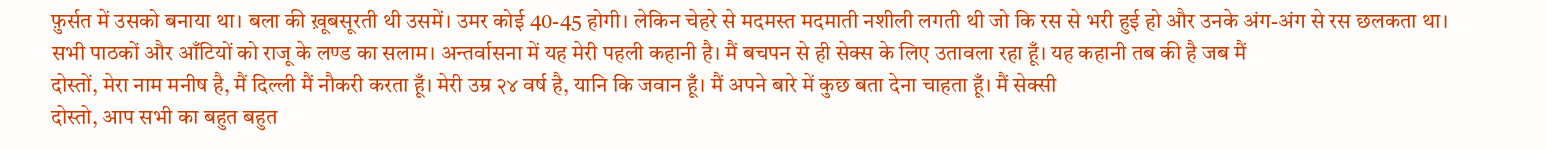फ़ुर्सत में उसको बनाया था। बला की ख़ूबसूरती थी उसमें। उमर कोई 40-45 होगी। लेकिन चेहरे से मदमस्त मदमाती नशीली लगती थी जो कि रस से भरी हुई हो और उनके अंग-अंग से रस छलकता था।
सभी पाठकों और आँटियों को राजू के लण्ड का सलाम। अन्तर्वासना में यह मेरी पहली कहानी है। मैं बचपन से ही सेक्स के लिए उतावला रहा हूँ। यह कहानी तब की है जब मैं
दोस्तों, मेरा नाम मनीष है, मैं दिल्ली मैं नौकरी करता हूँ। मेरी उम्र २४ वर्ष है, यानि कि जवान हूँ। मैं अपने बारे में कुछ बता देना चाहता हूँ। मैं सेक्सी
दोस्तो, आप सभी का बहुत बहुत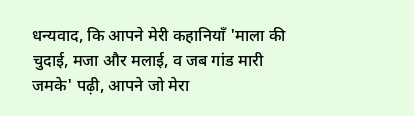धन्यवाद, कि आपने मेरी कहानियाँ 'माला की चुदाई, मजा और मलाई, व जब गांड मारी जमके' पढ़ी, आपने जो मेरा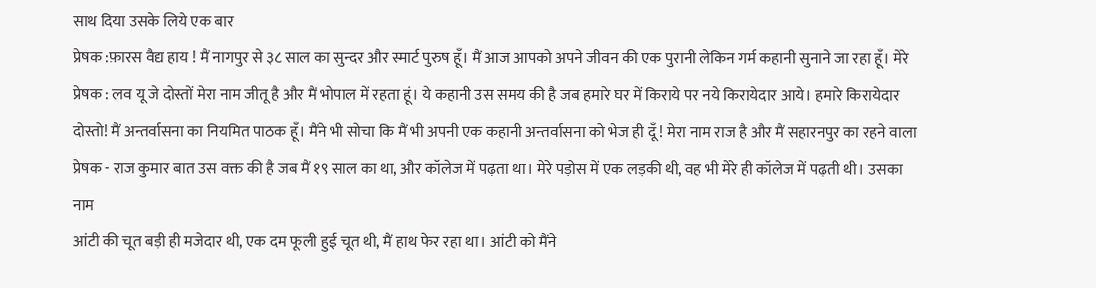साथ दिया उसके लिये एक बार
प्रेषक :फ़ारस वैद्य हाय ! मैं नागपुर से ३८ साल का सुन्दर और स्मार्ट पुरुष हूँ। मैं आज आपको अपने जीवन की एक पुरानी लेकिन गर्म कहानी सुनाने जा रहा हूँ। मेरे
प्रेषक : लव यू जे दोस्तों मेरा नाम जीतू है और मैं भोपाल में रहता हूं। ये कहानी उस समय की है जब हमारे घर में किराये पर नये किरायेदार आये। हमारे किरायेदार
दोस्तो! मैं अन्तर्वासना का नियमित पाठक हूँ। मैंने भी सोचा कि मैं भी अपनी एक कहानी अन्तर्वासना को भेज ही दूँ ! मेरा नाम राज है और मैं सहारनपुर का रहने वाला
प्रेषक - राज कुमार बात उस वक्त की है जब मैं १९ साल का था, और कॉलेज में पढ़ता था। मेरे पड़ोस में एक लड़की थी, वह भी मेरे ही कॉलेज में पढ़ती थी। उसका नाम
आंटी की चूत बड़ी ही मजेदार थी, एक दम फूली हुई चूत थी, मैं हाथ फेर रहा था। आंटी को मैंने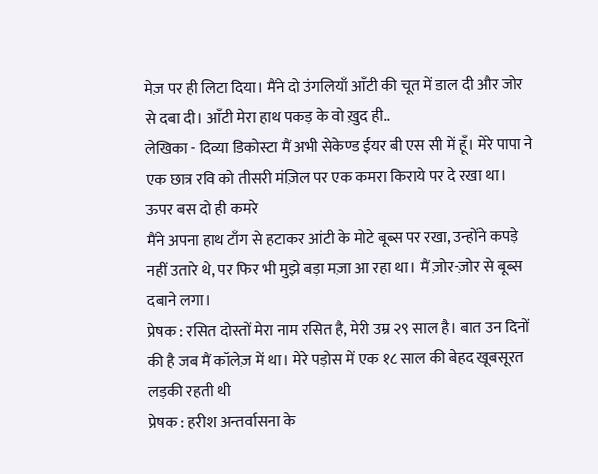मेज़ पर ही लिटा दिया। मैंने दो उंगलियाँ आँटी की चूत में डाल दी और जोर से दबा दी। आँटी मेरा हाथ पकड़ के वो ख़ुद ही..
लेखिका - दिव्या डिकोस्टा मैं अभी सेकेण्ड ईयर बी एस सी में हूँ। मेरे पापा ने एक छात्र रवि को तीसरी मंज़िल पर एक कमरा किराये पर दे रखा था। ऊपर बस दो ही कमरे
मैंने अपना हाथ टाँग से हटाकर आंटी के मोटे बूब्स पर रखा, उन्होंने कपड़े नहीं उतारे थे, पर फिर भी मुझे बड़ा मज़ा आ रहा था। मैं ज़ोर-ज़ोर से बूब्स दबाने लगा।
प्रेषक : रसित दोस्तों मेरा नाम रसित है, मेरी उम्र २९ साल है। बात उन दिनों की है जब मैं कॉलेज़ में था। मेरे पड़ोस में एक १८ साल की बेहद खूबसूरत लड़की रहती थी
प्रेषक : हरीश अन्तर्वासना के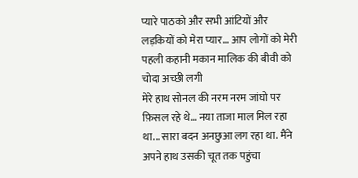प्यारे पाठको और सभी आंटियों और लड़कियों को मेरा प्यार... आप लोगों को मेरी पहली कहानी मकान मालिक की बीवी को चोदा अच्छी लगी
मेरे हाथ सोनल की नरम नरम जांघो पर फ़िसल रहे थे... नया ताजा माल मिल रहा था... सारा बदन अनछुआ लग रहा था. मैंने अपने हाथ उसकी चूत तक पहुंचा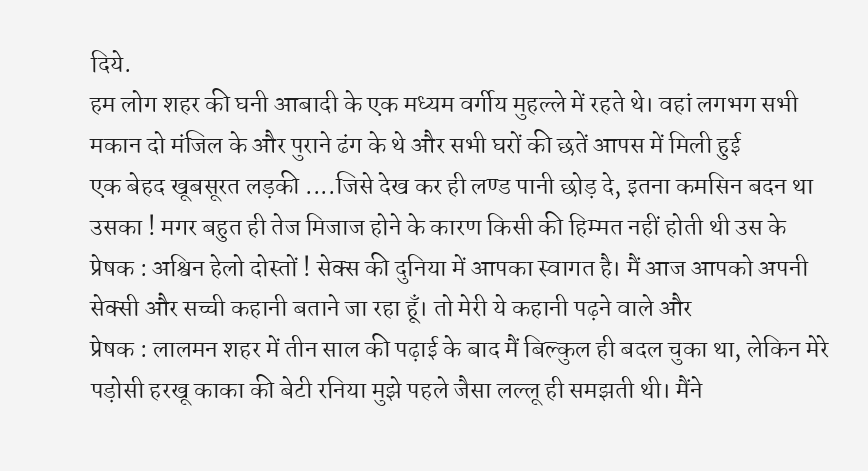दिये.
हम लोग शहर की घनी आबादी के एक मध्यम वर्गीय मुहल्ले में रहते थे। वहां लगभग सभी मकान दो मंजिल के और पुराने ढंग के थे और सभी घरों की छतें आपस में मिली हुई
एक बेहद खूबसूरत लड़की ....जिसे देख कर ही लण्ड पानी छोड़ दे, इतना कमसिन बदन था उसका ! मगर बहुत ही तेज मिजाज होने के कारण किसी की हिम्मत नहीं होती थी उस के
प्रेषक : अश्विन हेलो दोस्तों ! सेक्स की दुनिया में आपका स्वागत है। मैं आज आपको अपनी सेक्सी और सच्ची कहानी बताने जा रहा हूँ। तो मेरी ये कहानी पढ़ने वाले और
प्रेषक : लालमन शहर में तीन साल की पढ़ाई के बाद मैं बिल्कुल ही बदल चुका था, लेकिन मेरे पड़ोसी हरखू काका की बेटी रनिया मुझे पहले जैसा लल्लू ही समझती थी। मैंने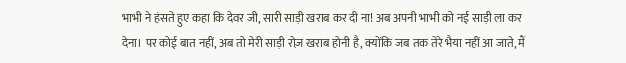भाभी ने हंसते हुए कहा कि देवर जी, सारी साड़ी खराब कर दी ना! अब अपनी भाभी को नई साड़ी ला कर देना। पर कोई बात नहीं, अब तो मेरी साड़ी रोज़ खराब होनी है, क्योंकि जब तक तेरे भैया नहीं आ जाते, मैं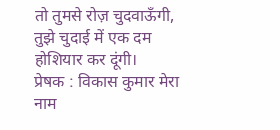तो तुमसे रोज़ चुदवाऊँगी, तुझे चुदाई में एक दम होशियार कर दूंगी।
प्रेषक : विकास कुमार मेरा नाम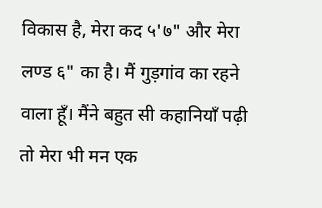विकास है, मेरा कद ५'७" और मेरा लण्ड ६" का है। मैं गुड़गांव का रहने वाला हूँ। मैंने बहुत सी कहानियाँ पढ़ी तो मेरा भी मन एक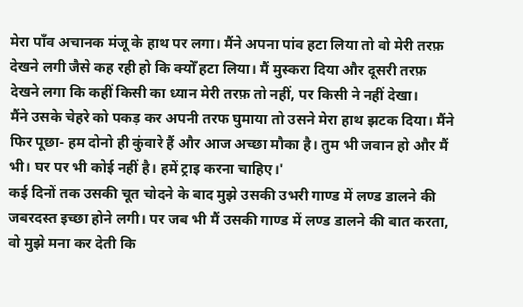मेरा पाँव अचानक मंजू के हाथ पर लगा। मैंने अपना पांव हटा लिया तो वो मेरी तरफ़ देखने लगी जैसे कह रही हो कि क्योँ हटा लिया। मैं मुस्करा दिया और दूसरी तरफ़ देखने लगा कि कहीं किसी का ध्यान मेरी तरफ़ तो नहीं, पर किसी ने नहीं देखा।
मैंने उसके चेहरे को पकड़ कर अपनी तरफ घुमाया तो उसने मेरा हाथ झटक दिया। मैंने फिर पूछा- हम दोनो ही कुंवारे हैं और आज अच्छा मौका है। तुम भी जवान हो और मैं भी। घर पर भी कोई नहीं है। हमें ट्राइ करना चाहिए।'
कई दिनों तक उसकी चूत चोदने के बाद मुझे उसकी उभरी गाण्ड में लण्ड डालने की जबरदस्त इच्छा होने लगी। पर जब भी मैं उसकी गाण्ड में लण्ड डालने की बात करता, वो मुझे मना कर देती कि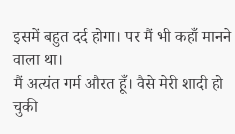इसमें बहुत दर्द होगा। पर मैं भी कहाँ मानने वाला था।
मैं अत्यंत गर्म औरत हूँ। वैसे मेरी शादी हो चुकी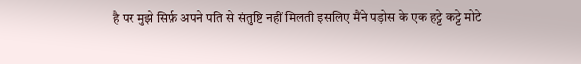है पर मुझे सिर्फ़ अपने पति से संतुष्टि नहीं मिलती इसलिए मैंने पड़ोस के एक हट्टे कट्टे मोटे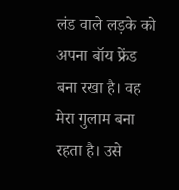लंड वाले लड़के को अपना बॉय फ्रेंड बना रखा है। वह मेरा गुलाम बना रहता है। उसे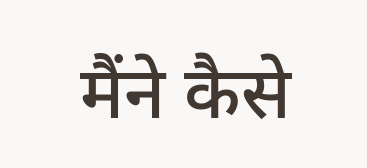मैंने कैसे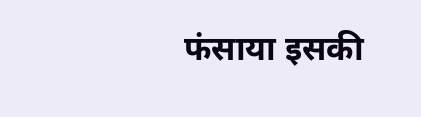फंसाया इसकी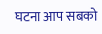घटना आप सबको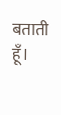बताती हूँ।